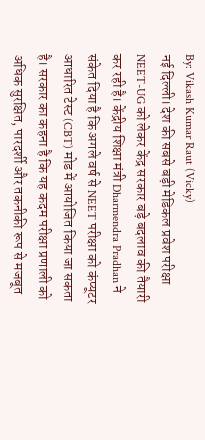By: Vikash Kumar Raut (Vicky)
नई दिल्ली। देश की सबसे बड़ी मेडिकल प्रवेश परीक्षा NEET-UG को लेकर केंद्र सरकार बड़े बदलाव की तैयारी कर रही है। केंद्रीय शिक्षा मंत्री Dharmendra Pradhan ने संकेत दिया है कि अगले वर्ष से NEET परीक्षा को कंप्यूटर आधारित टेस्ट (CBT) मोड में आयोजित किया जा सकता है। सरकार का कहना है कि यह कदम परीक्षा प्रणाली को अधिक सुरक्षित, पारदर्शी और तकनीकी रूप से मजबूत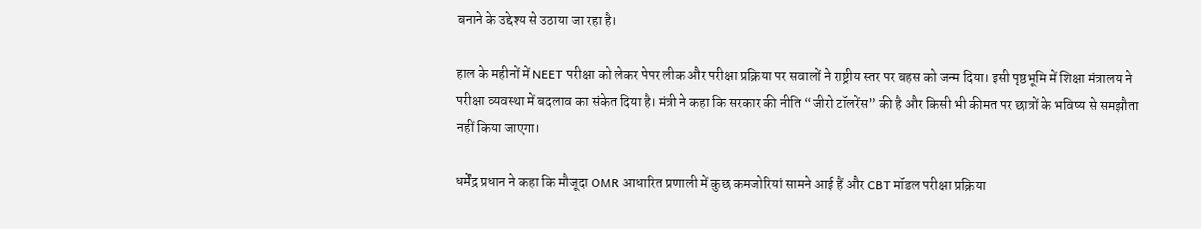बनाने के उद्देश्य से उठाया जा रहा है।

हाल के महीनों में NEET परीक्षा को लेकर पेपर लीक और परीक्षा प्रक्रिया पर सवालों ने राष्ट्रीय स्तर पर बहस को जन्म दिया। इसी पृष्ठभूमि में शिक्षा मंत्रालय ने परीक्षा व्यवस्था में बदलाव का संकेत दिया है। मंत्री ने कहा कि सरकार की नीति “जीरो टॉलरेंस” की है और किसी भी कीमत पर छात्रों के भविष्य से समझौता नहीं किया जाएगा।

धर्मेंद्र प्रधान ने कहा कि मौजूदा OMR आधारित प्रणाली में कुछ कमजोरियां सामने आई हैं और CBT मॉडल परीक्षा प्रक्रिया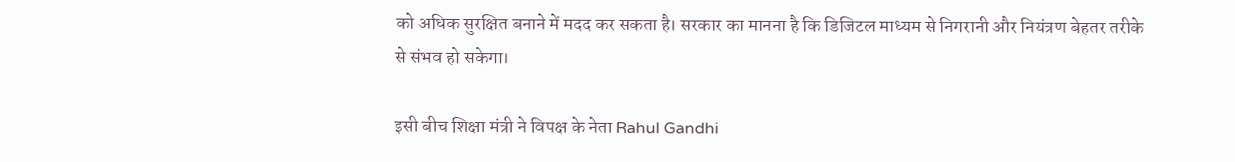को अधिक सुरक्षित बनाने में मदद कर सकता है। सरकार का मानना है कि डिजिटल माध्यम से निगरानी और नियंत्रण बेहतर तरीके से संभव हो सकेगा।

इसी बीच शिक्षा मंत्री ने विपक्ष के नेता Rahul Gandhi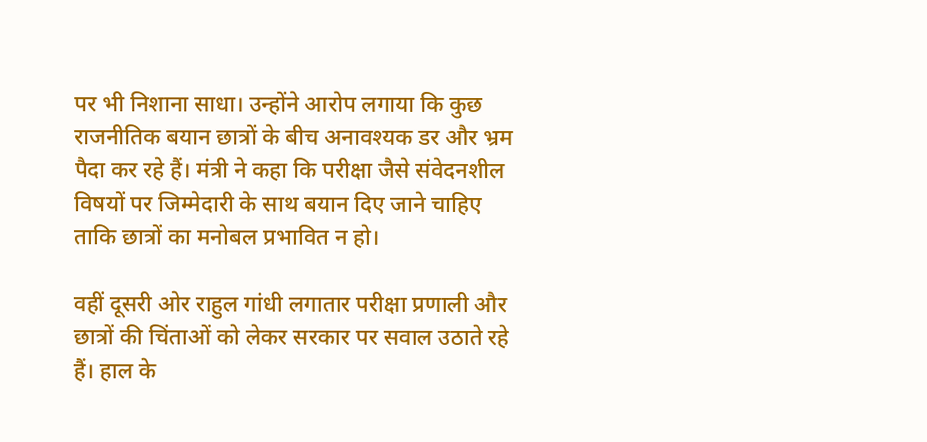पर भी निशाना साधा। उन्होंने आरोप लगाया कि कुछ राजनीतिक बयान छात्रों के बीच अनावश्यक डर और भ्रम पैदा कर रहे हैं। मंत्री ने कहा कि परीक्षा जैसे संवेदनशील विषयों पर जिम्मेदारी के साथ बयान दिए जाने चाहिए ताकि छात्रों का मनोबल प्रभावित न हो।

वहीं दूसरी ओर राहुल गांधी लगातार परीक्षा प्रणाली और छात्रों की चिंताओं को लेकर सरकार पर सवाल उठाते रहे हैं। हाल के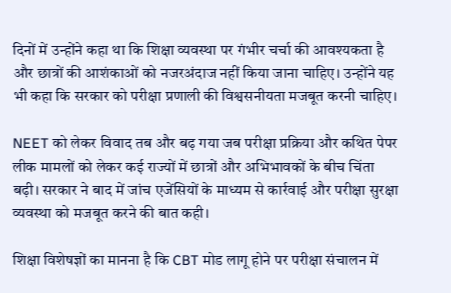दिनों में उन्होंने कहा था कि शिक्षा व्यवस्था पर गंभीर चर्चा की आवश्यकता है और छात्रों की आशंकाओं को नजरअंदाज नहीं किया जाना चाहिए। उन्होंने यह भी कहा कि सरकार को परीक्षा प्रणाली की विश्वसनीयता मजबूत करनी चाहिए।

NEET को लेकर विवाद तब और बढ़ गया जब परीक्षा प्रक्रिया और कथित पेपर लीक मामलों को लेकर कई राज्यों में छात्रों और अभिभावकों के बीच चिंता बढ़ी। सरकार ने बाद में जांच एजेंसियों के माध्यम से कार्रवाई और परीक्षा सुरक्षा व्यवस्था को मजबूत करने की बात कही।

शिक्षा विशेषज्ञों का मानना है कि CBT मोड लागू होने पर परीक्षा संचालन में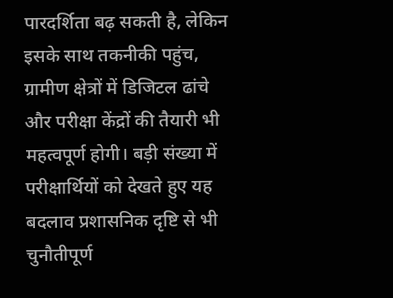पारदर्शिता बढ़ सकती है, लेकिन इसके साथ तकनीकी पहुंच, ग्रामीण क्षेत्रों में डिजिटल ढांचे और परीक्षा केंद्रों की तैयारी भी महत्वपूर्ण होगी। बड़ी संख्या में परीक्षार्थियों को देखते हुए यह बदलाव प्रशासनिक दृष्टि से भी चुनौतीपूर्ण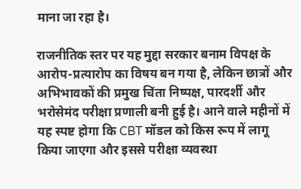माना जा रहा है।

राजनीतिक स्तर पर यह मुद्दा सरकार बनाम विपक्ष के आरोप-प्रत्यारोप का विषय बन गया है, लेकिन छात्रों और अभिभावकों की प्रमुख चिंता निष्पक्ष, पारदर्शी और भरोसेमंद परीक्षा प्रणाली बनी हुई है। आने वाले महीनों में यह स्पष्ट होगा कि CBT मॉडल को किस रूप में लागू किया जाएगा और इससे परीक्षा व्यवस्था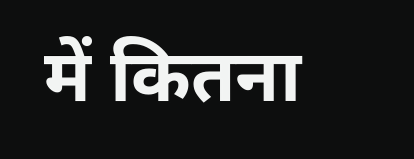में कितना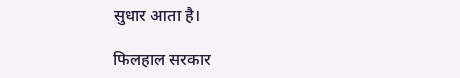सुधार आता है।

फिलहाल सरकार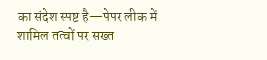का संदेश स्पष्ट है—पेपर लीक में शामिल तत्वों पर सख्त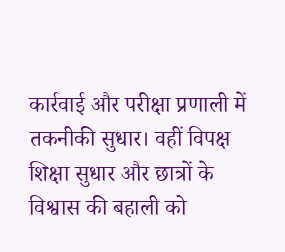कार्रवाई और परीक्षा प्रणाली में तकनीकी सुधार। वहीं विपक्ष शिक्षा सुधार और छात्रों के विश्वास की बहाली को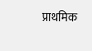प्राथमिक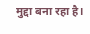मुद्दा बना रहा है।